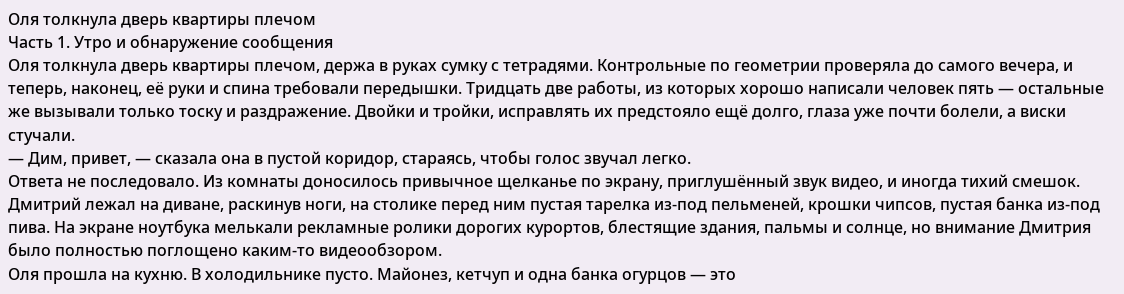Оля толкнула дверь квартиры плечом
Часть 1. Утро и обнаружение сообщения
Оля толкнула дверь квартиры плечом, держа в руках сумку с тетрадями. Контрольные по геометрии проверяла до самого вечера, и теперь, наконец, её руки и спина требовали передышки. Тридцать две работы, из которых хорошо написали человек пять — остальные же вызывали только тоску и раздражение. Двойки и тройки, исправлять их предстояло ещё долго, глаза уже почти болели, а виски стучали.
— Дим, привет, — сказала она в пустой коридор, стараясь, чтобы голос звучал легко.
Ответа не последовало. Из комнаты доносилось привычное щелканье по экрану, приглушённый звук видео, и иногда тихий смешок. Дмитрий лежал на диване, раскинув ноги, на столике перед ним пустая тарелка из-под пельменей, крошки чипсов, пустая банка из-под пива. На экране ноутбука мелькали рекламные ролики дорогих курортов, блестящие здания, пальмы и солнце, но внимание Дмитрия было полностью поглощено каким-то видеообзором.
Оля прошла на кухню. В холодильнике пусто. Майонез, кетчуп и одна банка огурцов — это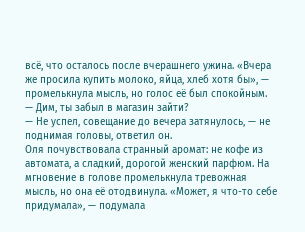всё, что осталось после вчерашнего ужина. «Вчера же просила купить молоко, яйца, хлеб хотя бы», — промелькнула мысль, но голос её был спокойным.
— Дим, ты забыл в магазин зайти?
— Не успел, совещание до вечера затянулось, — не поднимая головы, ответил он.
Оля почувствовала странный аромат: не кофе из автомата, а сладкий, дорогой женский парфюм. На мгновение в голове промелькнула тревожная мысль, но она её отодвинула. «Может, я что-то себе придумала», — подумала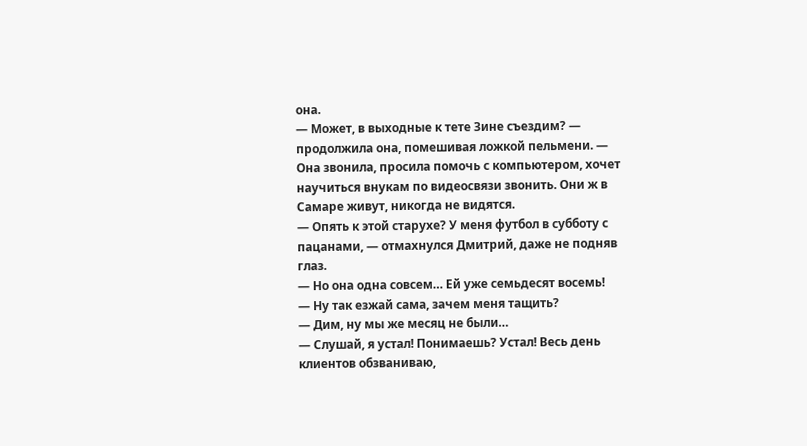она.
— Может, в выходные к тете Зине съездим? — продолжила она, помешивая ложкой пельмени. — Она звонила, просила помочь с компьютером, хочет научиться внукам по видеосвязи звонить. Они ж в Самаре живут, никогда не видятся.
— Опять к этой старухе? У меня футбол в субботу с пацанами, — отмахнулся Дмитрий, даже не подняв глаз.
— Но она одна совсем… Ей уже семьдесят восемь!
— Ну так езжай сама, зачем меня тащить?
— Дим, ну мы же месяц не были…
— Слушай, я устал! Понимаешь? Устал! Весь день клиентов обзваниваю,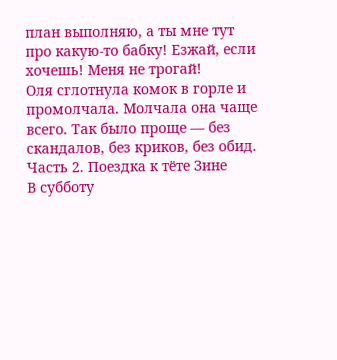план выполняю, а ты мне тут про какую-то бабку! Езжай, если хочешь! Меня не трогай!
Оля сглотнула комок в горле и промолчала. Молчала она чаще всего. Так было проще — без скандалов, без криков, без обид.
Часть 2. Поездка к тёте Зине
В субботу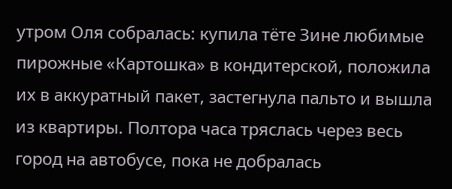утром Оля собралась: купила тёте Зине любимые пирожные «Картошка» в кондитерской, положила их в аккуратный пакет, застегнула пальто и вышла из квартиры. Полтора часа тряслась через весь город на автобусе, пока не добралась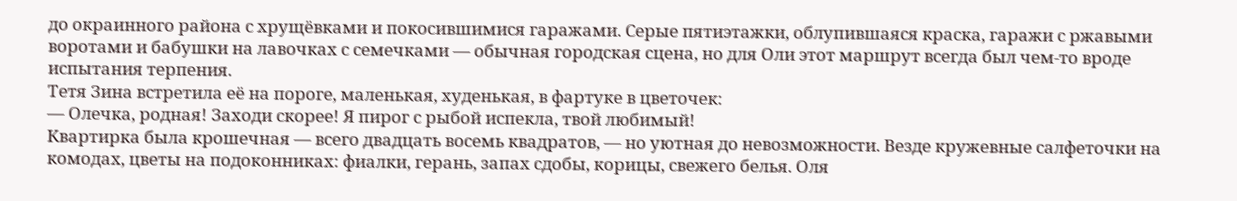до окраинного района с хрущёвками и покосившимися гаражами. Серые пятиэтажки, облупившаяся краска, гаражи с ржавыми воротами и бабушки на лавочках с семечками — обычная городская сцена, но для Оли этот маршрут всегда был чем-то вроде испытания терпения.
Тетя Зина встретила её на пороге, маленькая, худенькая, в фартуке в цветочек:
— Олечка, родная! Заходи скорее! Я пирог с рыбой испекла, твой любимый!
Квартирка была крошечная — всего двадцать восемь квадратов, — но уютная до невозможности. Везде кружевные салфеточки на комодах, цветы на подоконниках: фиалки, герань, запах сдобы, корицы, свежего белья. Оля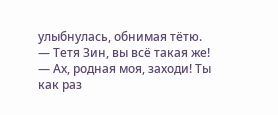улыбнулась, обнимая тётю.
— Тетя Зин, вы всё такая же!
— Ах, родная моя, заходи! Ты как раз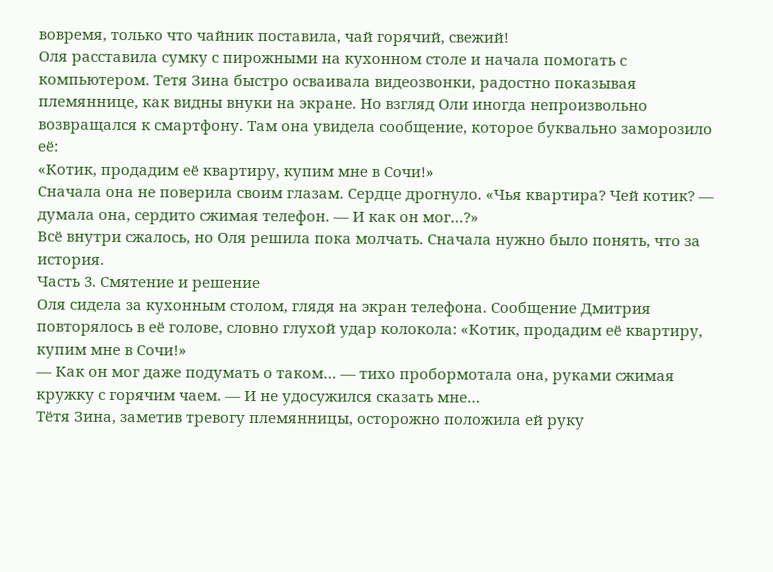вовремя, только что чайник поставила, чай горячий, свежий!
Оля расставила сумку с пирожными на кухонном столе и начала помогать с компьютером. Тетя Зина быстро осваивала видеозвонки, радостно показывая племяннице, как видны внуки на экране. Но взгляд Оли иногда непроизвольно возвращался к смартфону. Там она увидела сообщение, которое буквально заморозило её:
«Котик, продадим её квартиру, купим мне в Сочи!»
Сначала она не поверила своим глазам. Сердце дрогнуло. «Чья квартира? Чей котик? — думала она, сердито сжимая телефон. — И как он мог…?»
Всё внутри сжалось, но Оля решила пока молчать. Сначала нужно было понять, что за история.
Часть 3. Смятение и решение
Оля сидела за кухонным столом, глядя на экран телефона. Сообщение Дмитрия повторялось в её голове, словно глухой удар колокола: «Котик, продадим её квартиру, купим мне в Сочи!»
— Как он мог даже подумать о таком… — тихо пробормотала она, руками сжимая кружку с горячим чаем. — И не удосужился сказать мне…
Тётя Зина, заметив тревогу племянницы, осторожно положила ей руку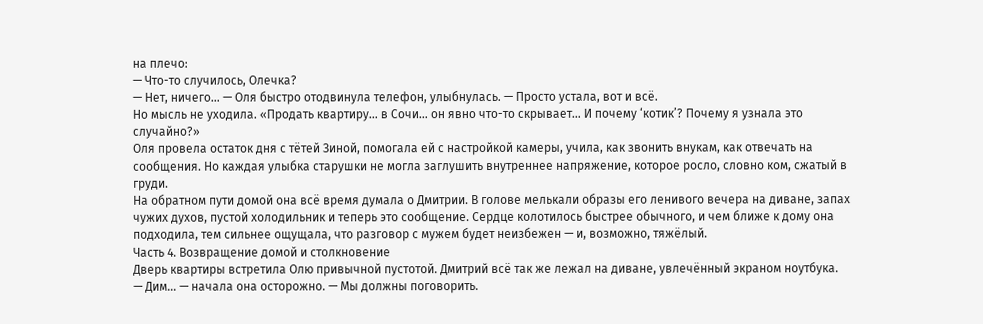на плечо:
— Что-то случилось, Олечка?
— Нет, ничего… — Оля быстро отодвинула телефон, улыбнулась. — Просто устала, вот и всё.
Но мысль не уходила. «Продать квартиру… в Сочи… он явно что-то скрывает… И почему ‘котик’? Почему я узнала это случайно?»
Оля провела остаток дня с тётей Зиной, помогала ей с настройкой камеры, учила, как звонить внукам, как отвечать на сообщения. Но каждая улыбка старушки не могла заглушить внутреннее напряжение, которое росло, словно ком, сжатый в груди.
На обратном пути домой она всё время думала о Дмитрии. В голове мелькали образы его ленивого вечера на диване, запах чужих духов, пустой холодильник и теперь это сообщение. Сердце колотилось быстрее обычного, и чем ближе к дому она подходила, тем сильнее ощущала, что разговор с мужем будет неизбежен — и, возможно, тяжёлый.
Часть 4. Возвращение домой и столкновение
Дверь квартиры встретила Олю привычной пустотой. Дмитрий всё так же лежал на диване, увлечённый экраном ноутбука.
— Дим… — начала она осторожно. — Мы должны поговорить.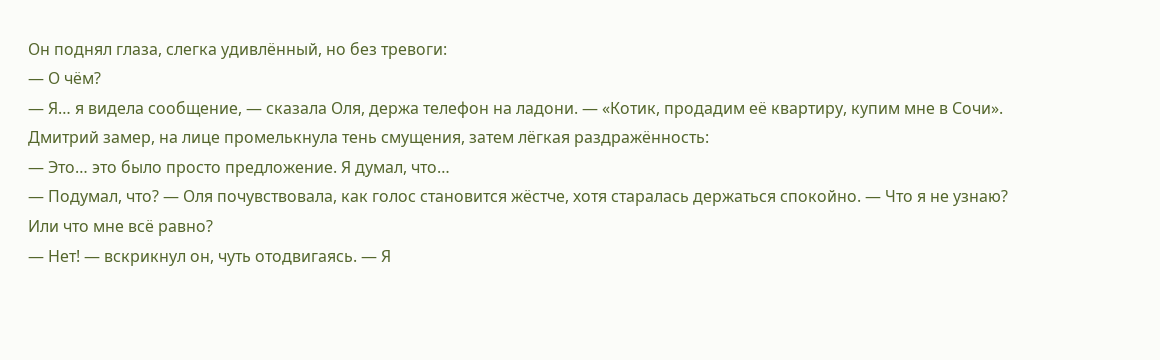Он поднял глаза, слегка удивлённый, но без тревоги:
— О чём?
— Я… я видела сообщение, — сказала Оля, держа телефон на ладони. — «Котик, продадим её квартиру, купим мне в Сочи».
Дмитрий замер, на лице промелькнула тень смущения, затем лёгкая раздражённость:
— Это… это было просто предложение. Я думал, что…
— Подумал, что? — Оля почувствовала, как голос становится жёстче, хотя старалась держаться спокойно. — Что я не узнаю? Или что мне всё равно?
— Нет! — вскрикнул он, чуть отодвигаясь. — Я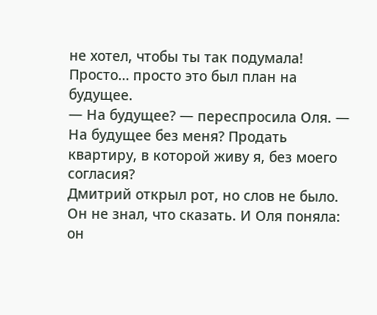не хотел, чтобы ты так подумала! Просто… просто это был план на будущее.
— На будущее? — переспросила Оля. — На будущее без меня? Продать квартиру, в которой живу я, без моего согласия?
Дмитрий открыл рот, но слов не было. Он не знал, что сказать. И Оля поняла: он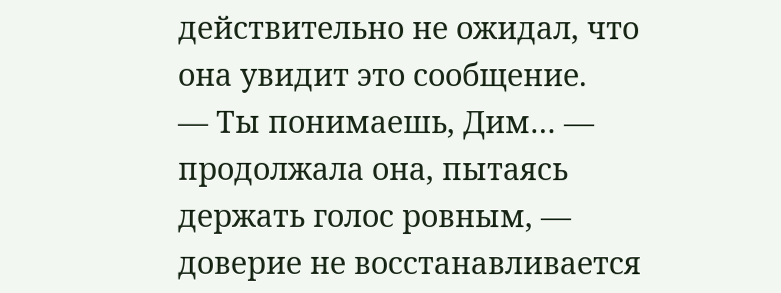действительно не ожидал, что она увидит это сообщение.
— Ты понимаешь, Дим… — продолжала она, пытаясь держать голос ровным, — доверие не восстанавливается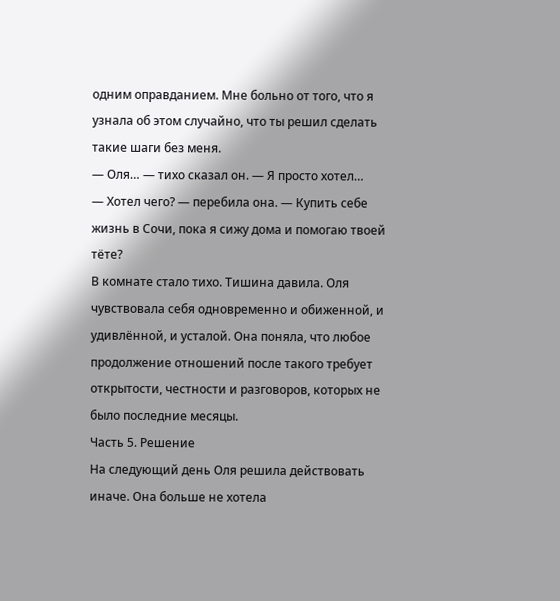одним оправданием. Мне больно от того, что я узнала об этом случайно, что ты решил сделать такие шаги без меня.
— Оля… — тихо сказал он. — Я просто хотел…
— Хотел чего? — перебила она. — Купить себе жизнь в Сочи, пока я сижу дома и помогаю твоей тёте?
В комнате стало тихо. Тишина давила. Оля чувствовала себя одновременно и обиженной, и удивлённой, и усталой. Она поняла, что любое продолжение отношений после такого требует открытости, честности и разговоров, которых не было последние месяцы.
Часть 5. Решение
На следующий день Оля решила действовать иначе. Она больше не хотела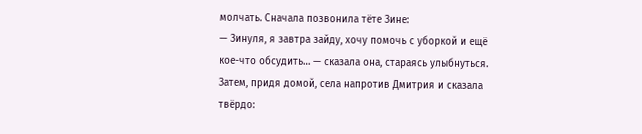молчать. Сначала позвонила тёте Зине:
— Зинуля, я завтра зайду, хочу помочь с уборкой и ещё кое-что обсудить… — сказала она, стараясь улыбнуться.
Затем, придя домой, села напротив Дмитрия и сказала твёрдо: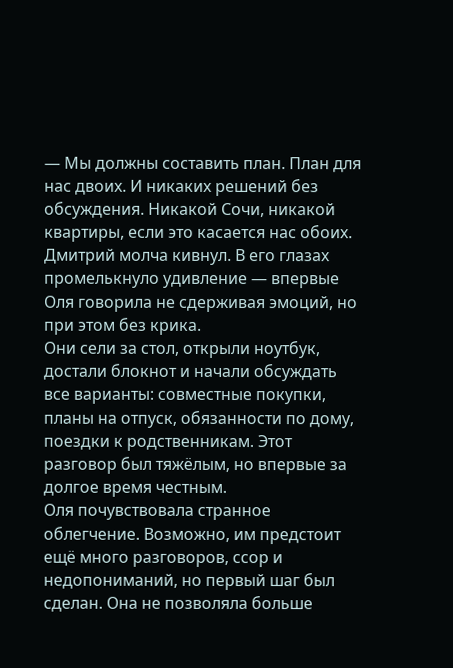— Мы должны составить план. План для нас двоих. И никаких решений без обсуждения. Никакой Сочи, никакой квартиры, если это касается нас обоих.
Дмитрий молча кивнул. В его глазах промелькнуло удивление — впервые Оля говорила не сдерживая эмоций, но при этом без крика.
Они сели за стол, открыли ноутбук, достали блокнот и начали обсуждать все варианты: совместные покупки, планы на отпуск, обязанности по дому, поездки к родственникам. Этот разговор был тяжёлым, но впервые за долгое время честным.
Оля почувствовала странное облегчение. Возможно, им предстоит ещё много разговоров, ссор и недопониманий, но первый шаг был сделан. Она не позволяла больше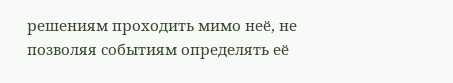решениям проходить мимо неё, не позволяя событиям определять её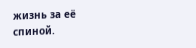жизнь за её спиной.